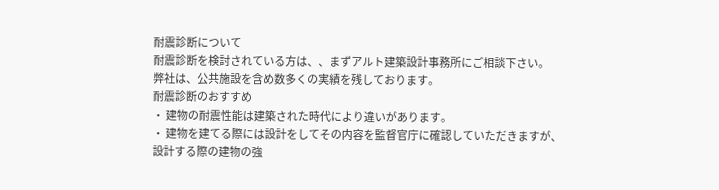耐震診断について
耐震診断を検討されている方は、、まずアルト建築設計事務所にご相談下さい。
弊社は、公共施設を含め数多くの実績を残しております。
耐震診断のおすすめ
・ 建物の耐震性能は建築された時代により違いがあります。
・ 建物を建てる際には設計をしてその内容を監督官庁に確認していただきますが、
設計する際の建物の強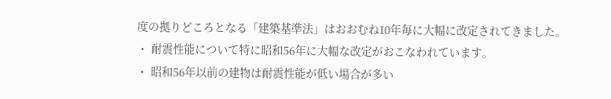度の拠りどころとなる「建築基準法」はおおむね10年毎に大幅に改定されてきました。
・ 耐震性能について特に昭和56年に大幅な改定がおこなわれています。
・ 昭和56年以前の建物は耐震性能が低い場合が多い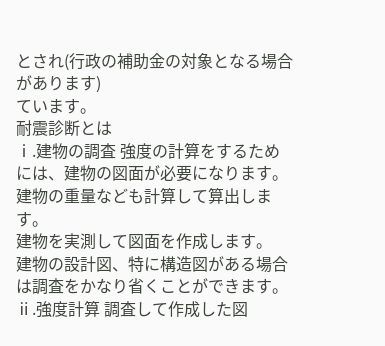とされ(行政の補助金の対象となる場合があります)
ています。
耐震診断とは
ⅰ.建物の調査 強度の計算をするためには、建物の図面が必要になります。
建物の重量なども計算して算出します。
建物を実測して図面を作成します。
建物の設計図、特に構造図がある場合は調査をかなり省くことができます。
ⅱ.強度計算 調査して作成した図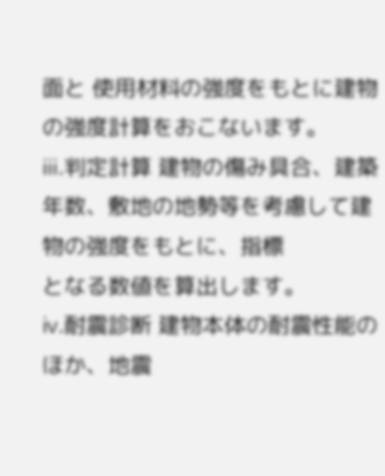面と 使用材料の強度をもとに建物の強度計算をおこないます。
ⅲ.判定計算 建物の傷み具合、建築年数、敷地の地勢等を考慮して建物の強度をもとに、指標
となる数値を算出します。
ⅳ.耐震診断 建物本体の耐震性能のほか、地震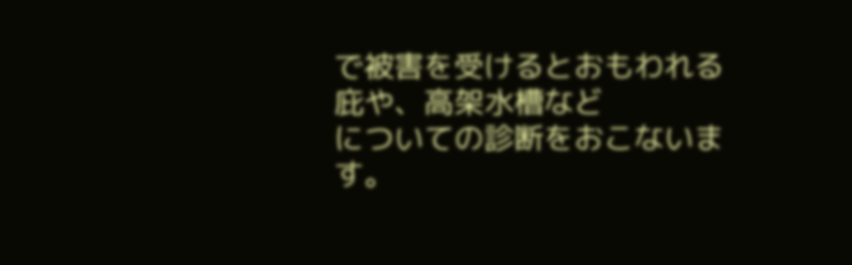で被害を受けるとおもわれる庇や、高架水槽など
についての診断をおこないます。